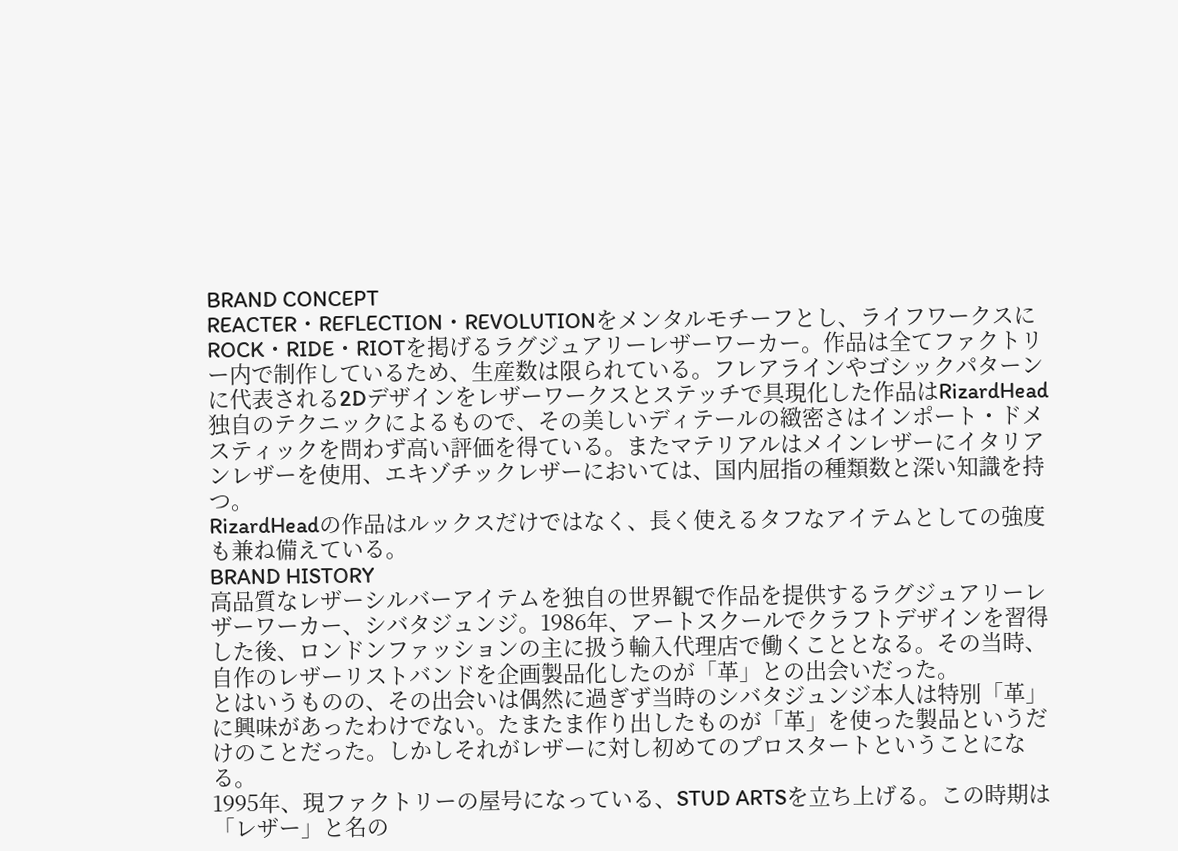BRAND CONCEPT
REACTER・REFLECTION・REVOLUTIONをメンタルモチーフとし、ライフワークスにROCK・RIDE・RIOTを掲げるラグジュアリーレザーワーカー。作品は全てファクトリー内で制作しているため、生産数は限られている。フレアラインやゴシックパターンに代表される2Dデザインをレザーワークスとステッチで具現化した作品はRizardHead独自のテクニックによるもので、その美しいディテールの緻密さはインポート・ドメスティックを問わず高い評価を得ている。またマテリアルはメインレザーにイタリアンレザーを使用、エキゾチックレザーにおいては、国内屈指の種類数と深い知識を持つ。
RizardHeadの作品はルックスだけではなく、長く使えるタフなアイテムとしての強度も兼ね備えている。
BRAND HISTORY
高品質なレザーシルバーアイテムを独自の世界観で作品を提供するラグジュアリーレザーワーカー、シバタジュンジ。1986年、アートスクールでクラフトデザインを習得した後、ロンドンファッションの主に扱う輸入代理店で働くこととなる。その当時、自作のレザーリストバンドを企画製品化したのが「革」との出会いだった。
とはいうものの、その出会いは偶然に過ぎず当時のシバタジュンジ本人は特別「革」に興味があったわけでない。たまたま作り出したものが「革」を使った製品というだけのことだった。しかしそれがレザーに対し初めてのプロスタートということになる。
1995年、現ファクトリーの屋号になっている、STUD ARTSを立ち上げる。この時期は「レザー」と名の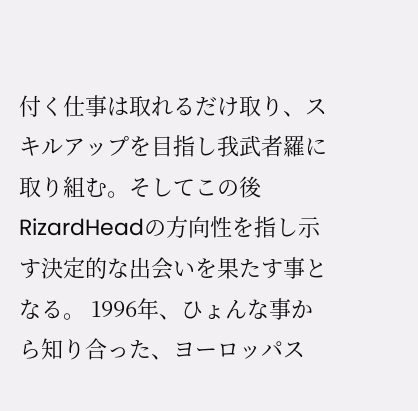付く仕事は取れるだけ取り、スキルアップを目指し我武者羅に取り組む。そしてこの後RizardHeadの方向性を指し示す決定的な出会いを果たす事となる。 1996年、ひょんな事から知り合った、ヨーロッパス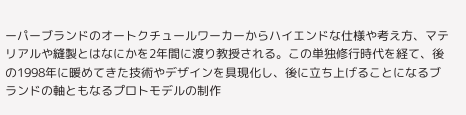ーパーブランドのオートクチュールワーカーからハイエンドな仕様や考え方、マテリアルや縫製とはなにかを2年間に渡り教授される。この単独修行時代を経て、後の1998年に暖めてきた技術やデザインを具現化し、後に立ち上げることになるブランドの軸ともなるプロトモデルの制作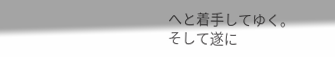へと着手してゆく。
そして遂に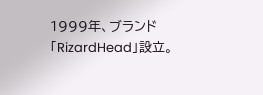1999年、ブランド「RizardHead」設立。